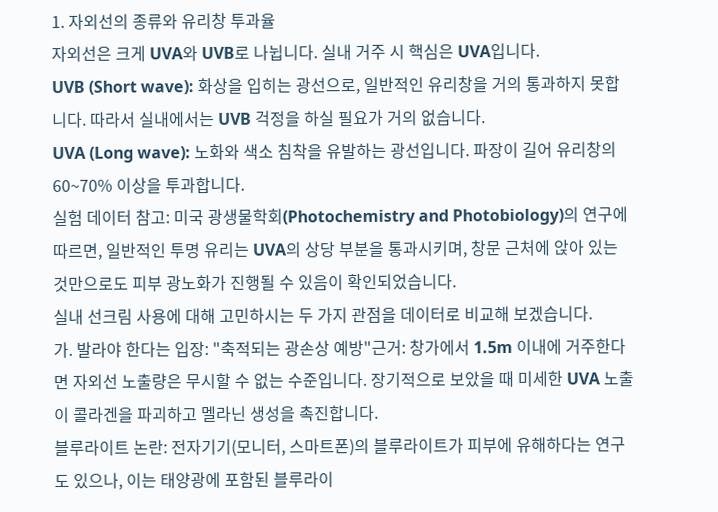1. 자외선의 종류와 유리창 투과율
자외선은 크게 UVA와 UVB로 나뉩니다. 실내 거주 시 핵심은 UVA입니다.
UVB (Short wave): 화상을 입히는 광선으로, 일반적인 유리창을 거의 통과하지 못합니다. 따라서 실내에서는 UVB 걱정을 하실 필요가 거의 없습니다.
UVA (Long wave): 노화와 색소 침착을 유발하는 광선입니다. 파장이 길어 유리창의 60~70% 이상을 투과합니다.
실험 데이터 참고: 미국 광생물학회(Photochemistry and Photobiology)의 연구에 따르면, 일반적인 투명 유리는 UVA의 상당 부분을 통과시키며, 창문 근처에 앉아 있는 것만으로도 피부 광노화가 진행될 수 있음이 확인되었습니다.
실내 선크림 사용에 대해 고민하시는 두 가지 관점을 데이터로 비교해 보겠습니다.
가. 발라야 한다는 입장: "축적되는 광손상 예방"근거: 창가에서 1.5m 이내에 거주한다면 자외선 노출량은 무시할 수 없는 수준입니다. 장기적으로 보았을 때 미세한 UVA 노출이 콜라겐을 파괴하고 멜라닌 생성을 촉진합니다.
블루라이트 논란: 전자기기(모니터, 스마트폰)의 블루라이트가 피부에 유해하다는 연구도 있으나, 이는 태양광에 포함된 블루라이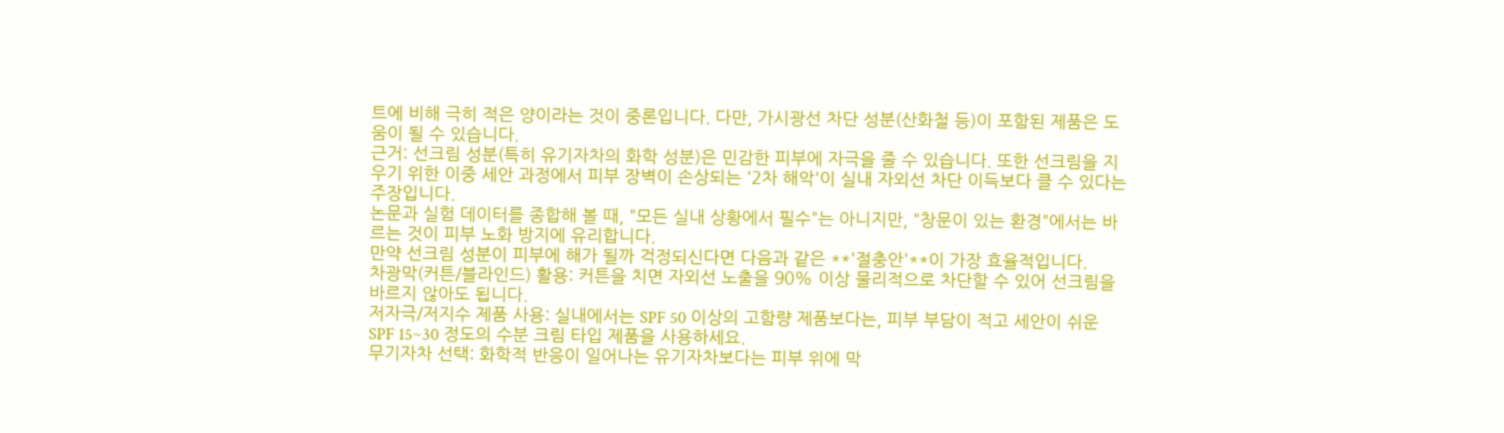트에 비해 극히 적은 양이라는 것이 중론입니다. 다만, 가시광선 차단 성분(산화철 등)이 포함된 제품은 도움이 될 수 있습니다.
근거: 선크림 성분(특히 유기자차의 화학 성분)은 민감한 피부에 자극을 줄 수 있습니다. 또한 선크림을 지우기 위한 이중 세안 과정에서 피부 장벽이 손상되는 '2차 해악'이 실내 자외선 차단 이득보다 클 수 있다는 주장입니다.
논문과 실험 데이터를 종합해 볼 때, "모든 실내 상황에서 필수"는 아니지만, "창문이 있는 환경"에서는 바르는 것이 피부 노화 방지에 유리합니다.
만약 선크림 성분이 피부에 해가 될까 걱정되신다면 다음과 같은 **'절충안'**이 가장 효율적입니다.
차광막(커튼/블라인드) 활용: 커튼을 치면 자외선 노출을 90% 이상 물리적으로 차단할 수 있어 선크림을 바르지 않아도 됩니다.
저자극/저지수 제품 사용: 실내에서는 SPF 50 이상의 고함량 제품보다는, 피부 부담이 적고 세안이 쉬운 SPF 15~30 정도의 수분 크림 타입 제품을 사용하세요.
무기자차 선택: 화학적 반응이 일어나는 유기자차보다는 피부 위에 막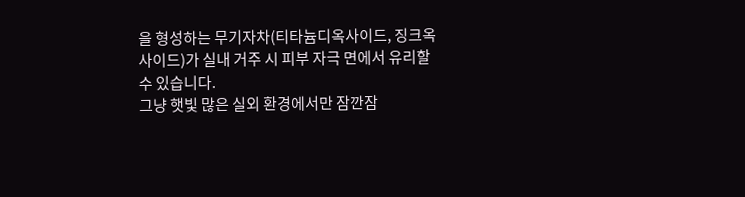을 형성하는 무기자차(티타늄디옥사이드, 징크옥사이드)가 실내 거주 시 피부 자극 면에서 유리할 수 있습니다.
그냥 햇빛 많은 실외 환경에서만 잠깐잠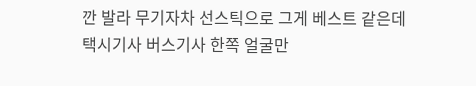깐 발라 무기자차 선스틱으로 그게 베스트 같은데
택시기사 버스기사 한쪽 얼굴만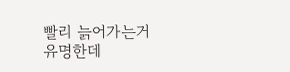빨리 늙어가는거 유명한데